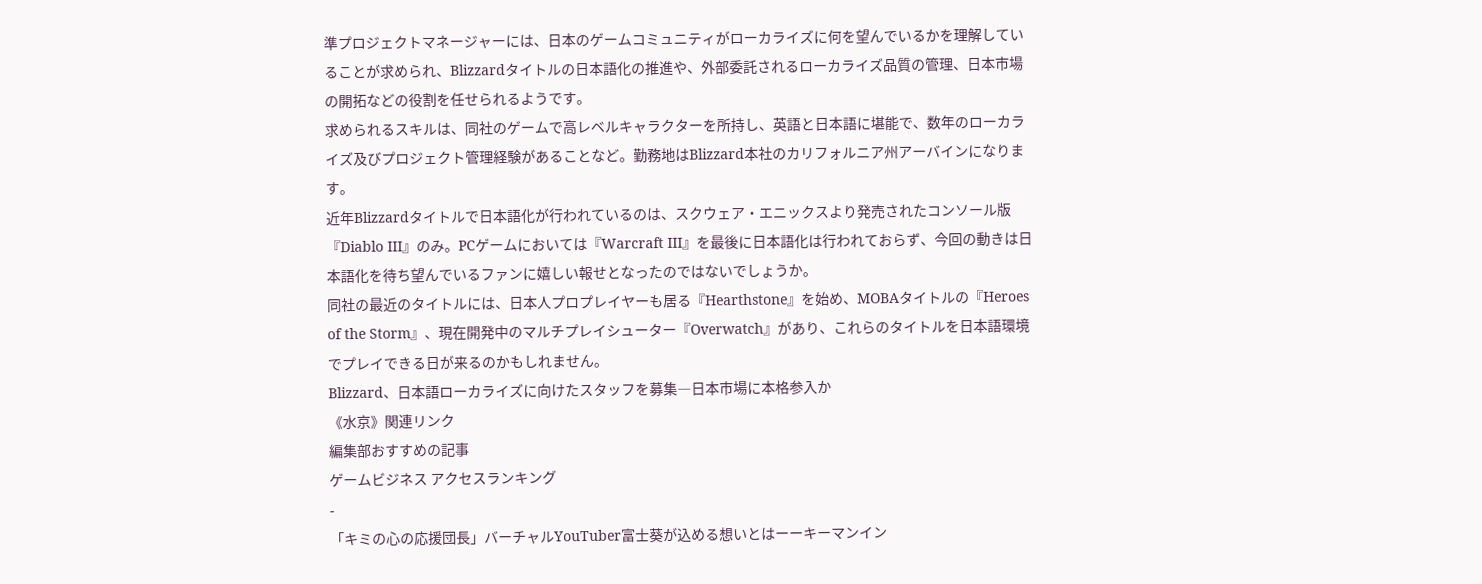準プロジェクトマネージャーには、日本のゲームコミュニティがローカライズに何を望んでいるかを理解していることが求められ、Blizzardタイトルの日本語化の推進や、外部委託されるローカライズ品質の管理、日本市場の開拓などの役割を任せられるようです。
求められるスキルは、同社のゲームで高レベルキャラクターを所持し、英語と日本語に堪能で、数年のローカライズ及びプロジェクト管理経験があることなど。勤務地はBlizzard本社のカリフォルニア州アーバインになります。
近年Blizzardタイトルで日本語化が行われているのは、スクウェア・エニックスより発売されたコンソール版『Diablo III』のみ。PCゲームにおいては『Warcraft III』を最後に日本語化は行われておらず、今回の動きは日本語化を待ち望んでいるファンに嬉しい報せとなったのではないでしょうか。
同社の最近のタイトルには、日本人プロプレイヤーも居る『Hearthstone』を始め、MOBAタイトルの『Heroes of the Storm』、現在開発中のマルチプレイシューター『Overwatch』があり、これらのタイトルを日本語環境でプレイできる日が来るのかもしれません。
Blizzard、日本語ローカライズに向けたスタッフを募集―日本市場に本格参入か
《水京》関連リンク
編集部おすすめの記事
ゲームビジネス アクセスランキング
-
「キミの心の応援団長」バーチャルYouTuber富士葵が込める想いとはーーキーマンイン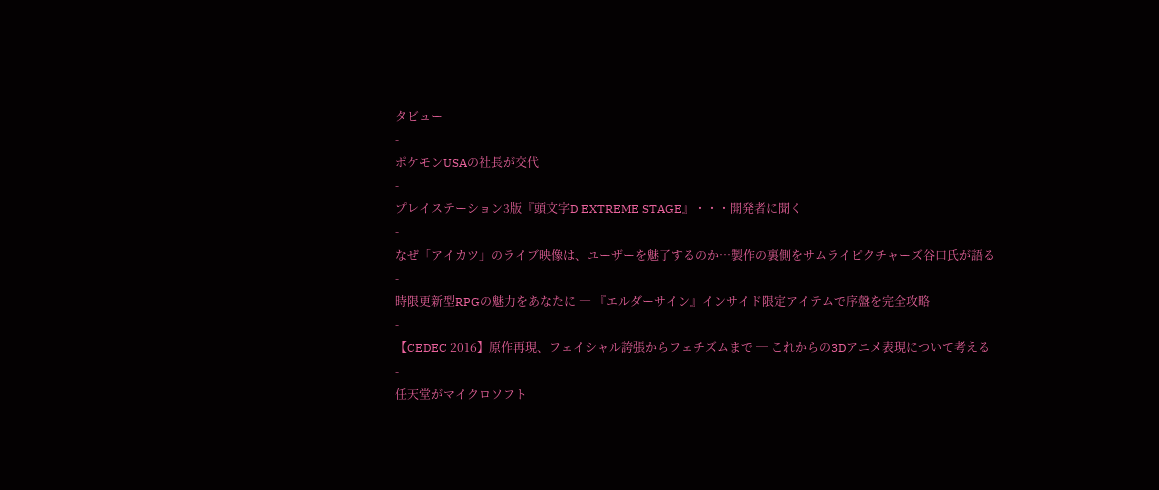タビュー
-
ポケモンUSAの社長が交代
-
プレイステーション3版『頭文字D EXTREME STAGE』・・・開発者に聞く
-
なぜ「アイカツ」のライブ映像は、ユーザーを魅了するのか…製作の裏側をサムライピクチャーズ谷口氏が語る
-
時限更新型RPGの魅力をあなたに ― 『エルダーサイン』インサイド限定アイテムで序盤を完全攻略
-
【CEDEC 2016】原作再現、フェイシャル誇張からフェチズムまで ─ これからの3Dアニメ表現について考える
-
任天堂がマイクロソフト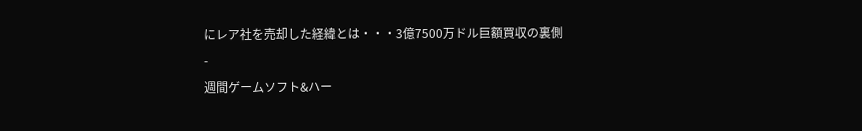にレア社を売却した経緯とは・・・3億7500万ドル巨額買収の裏側
-
週間ゲームソフト&ハー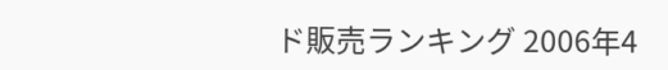ド販売ランキング 2006年4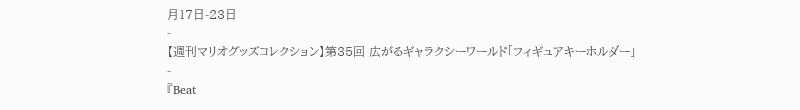月17日-23日
-
【週刊マリオグッズコレクション】第35回 広がるギャラクシーワールド「フィギュアキーホルダー」
-
『Beat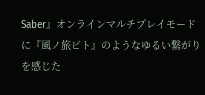Saber』オンラインマルチプレイモードに『風ノ旅ビト』のようなゆるい繋がりを感じた